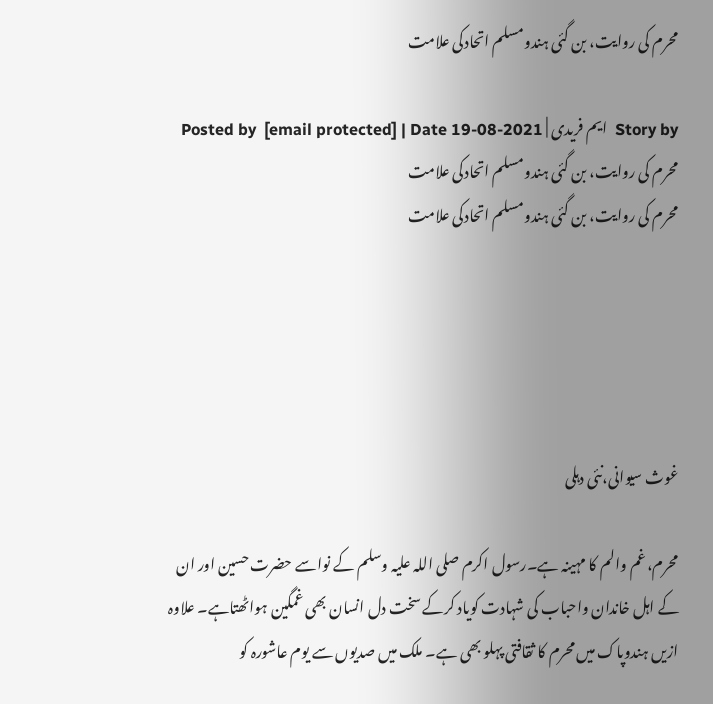محرم کی روایت، بن گئی ہندومسلم اتحادکی علامت

Story by  ایم فریدی | Posted by  [email protected] | Date 19-08-2021
محرم کی روایت، بن گئی ہندومسلم اتحادکی علامت
محرم کی روایت، بن گئی ہندومسلم اتحادکی علامت





غوث سیوانی،نئی دہلی

محرم، غم والم کا مہینہ ہے۔رسول اکرم صلی اللہ علیہ وسلم کے نواسے حضرت حسین اور ان کے اہل خاندان واحباب کی شہادت کویاد کرکے سخت دل انسان بھی غمگین ہواٹھتاہے۔ علاوہ ازیں ہندوپاک میں محرم کا ثقافتی پہلو بھی ہے۔ ملک میں صدیوں سے یوم عاشورہ کو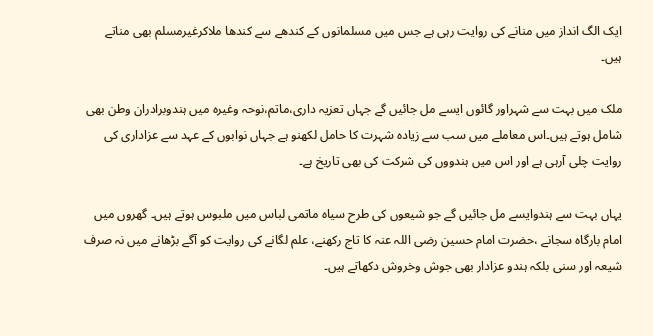ایک الگ انداز میں منانے کی روایت رہی ہے جس میں مسلمانوں کے کندھے سے کندھا ملاکرغیرمسلم بھی مناتے ہیں۔

ملک میں بہت سے شہراور گائوں ایسے مل جائیں گے جہاں تعزیہ داری،ماتم،نوحہ وغیرہ میں ہندوبرادران وطن بھی شامل ہوتے ہیں۔اس معاملے میں سب سے زیادہ شہرت کا حامل لکھنو ہے جہاں نوابوں کے عہد سے عزاداری کی روایت چلی آرہی ہے اور اس میں ہندووں کی شرکت کی بھی تاریخ ہے۔

یہاں بہت سے ہندوایسے مل جائیں گے جو شیعوں کی طرح سیاہ ماتمی لباس میں ملبوس ہوتے ہیں۔ گھروں میں امام بارگاہ سجانے ،حضرت امام حسین رضی اللہ عنہ کا تاج رکھنے، علم لگانے کی روایت کو آگے بڑھانے میں نہ صرف شیعہ اور سنی بلکہ ہندو عزادار بھی جوش وخروش دکھاتے ہیں۔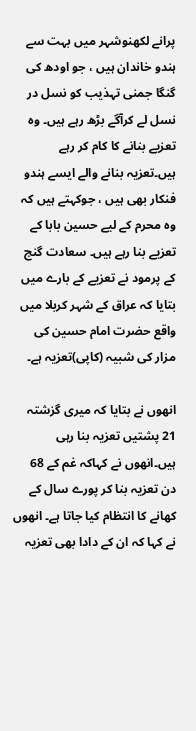پرانے لکھنوشہر میں بہت سے ہندو خاندان ہیں ، جو اودھ کی گنگا جمنی تہذیب کو نسل در نسل لے کرآگے بڑھ رہے ہیں۔ وہ تعزیے بنانے کا کام کر رہے ہیں۔تعزیہ بنانے والے ایسے ہندو فنکار بھی ہیں ، جوکہتے ہیں کہ وہ محرم کے لیے حسین بابا کے تعزیے بنا رہے ہیں۔ سعادت گنج کے پرمود نے تعزیے کے بارے میں بتایا کہ عراق کے شہر کربلا میں واقع حضرت امام حسین کی مزار کی شبیہ (کاپی)تعزیہ ہے۔

انھوں نے بتایا کہ میری گزشتہ 21 پشتیں تعزیہ بنا رہی ہیں۔انھوں نے کہاکہ غم کے 68 دن تعزیہ بنا کر پورے سال کے کھانے کا انتظام کیا جاتا ہے۔ انھوں نے کہا کہ ان کے دادا بھی تعزیہ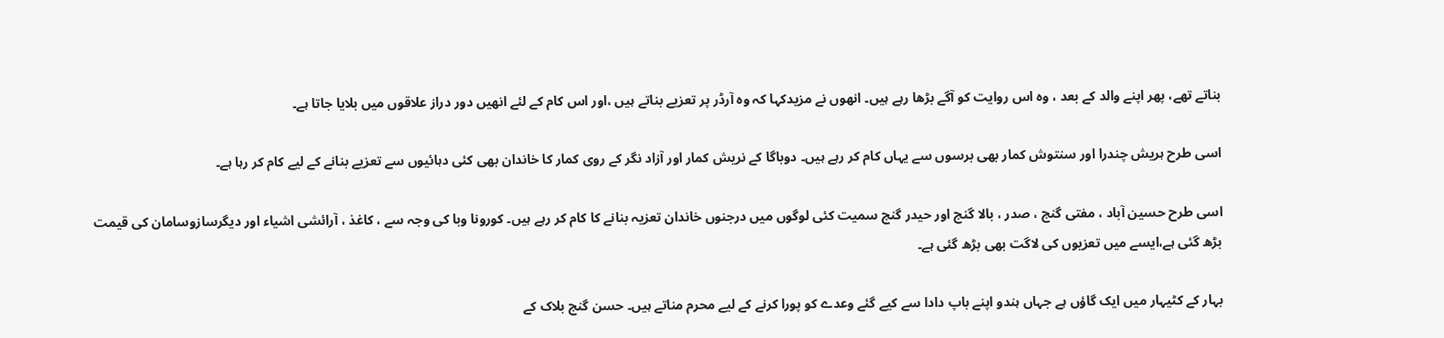بناتے تھے، پھر اپنے والد کے بعد ، وہ اس روایت کو آگے بڑھا رہے ہیں۔ انھوں نے مزیدکہا کہ وہ آرڈر پر تعزیے بناتے ہیں ،اور اس کام کے لئے انھیں دور دراز علاقوں میں بلایا جاتا ہے۔

اسی طرح ہریش چندرا اور سنتوش کمار بھی برسوں سے یہاں کام کر رہے ہیں۔ دوباگا کے نریش کمار اور آزاد نگر کے روی کمار کا خاندان بھی کئی دہائیوں سے تعزیے بنانے کے لیے کام کر رہا ہے۔

اسی طرح حسین آباد ، مفتی گنج ، صدر ، بالا گنج اور حیدر گنج سمیت کئی لوگوں میں درجنوں خاندان تعزیہ بنانے کا کام کر رہے ہیں۔ کورونا وبا کی وجہ سے ، کاغذ ، آرائشی اشیاء اور دیگرسازوسامان کی قیمت بڑھ گئی ہے،ایسے میں تعزیوں کی لاگت بھی بڑھ گئی ہے۔

بہار کے کٹیہار میں ایک گاؤں ہے جہاں ہندو اپنے باپ دادا سے کیے گئے وعدے کو پورا کرنے کے لیے محرم مناتے ہیں۔ حسن گنج بلاک کے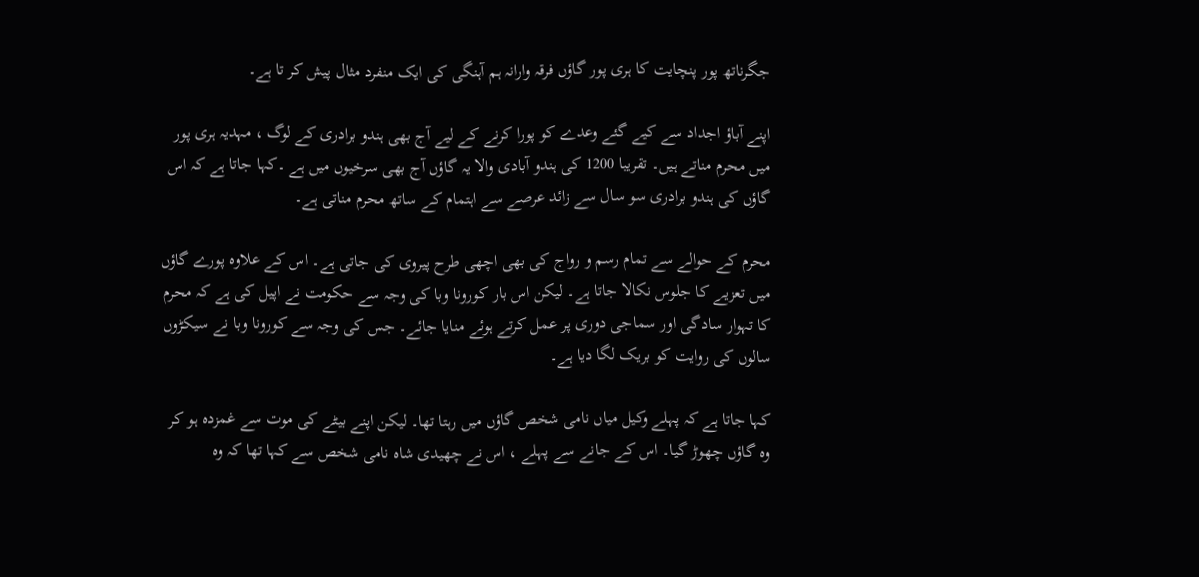جگرناتھ پور پنچایت کا ہری پور گاؤں فرقہ وارانہ ہم آہنگی کی ایک منفرد مثال پیش کر تا ہے۔

اپنے آباؤ اجداد سے کیے گئے وعدے کو پورا کرنے کے لیے آج بھی ہندو برادری کے لوگ ، مہدیہ ہری پور میں محرم مناتے ہیں۔ تقریبا 1200 کی ہندو آبادی والا یہ گاؤں آج بھی سرخیوں میں ہے ۔کہا جاتا ہے کہ اس گاؤں کی ہندو برادری سو سال سے زائد عرصے سے اہتمام کے ساتھ محرم مناتی ہے۔

محرم کے حوالے سے تمام رسم و رواج کی بھی اچھی طرح پیروی کی جاتی ہے۔ اس کے علاوہ پورے گاؤں میں تعزیے کا جلوس نکالا جاتا ہے۔ لیکن اس بار کورونا وبا کی وجہ سے حکومت نے اپیل کی ہے کہ محرم کا تہوار سادگی اور سماجی دوری پر عمل کرتے ہوئے منایا جائے۔ جس کی وجہ سے کورونا وبا نے سیکڑوں سالوں کی روایت کو بریک لگا دیا ہے۔

کہا جاتا ہے کہ پہلے وکیل میاں نامی شخص گاؤں میں رہتا تھا۔ لیکن اپنے بیٹے کی موت سے غمزدہ ہو کر وہ گاؤں چھوڑ گیا۔ اس کے جانے سے پہلے ، اس نے چھیدی شاہ نامی شخص سے کہا تھا کہ وہ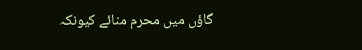گاؤں میں محرم منائے کیونکہ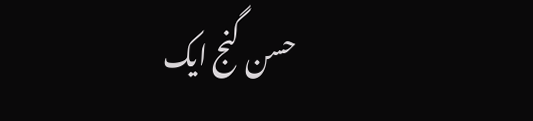حسن گنج ایک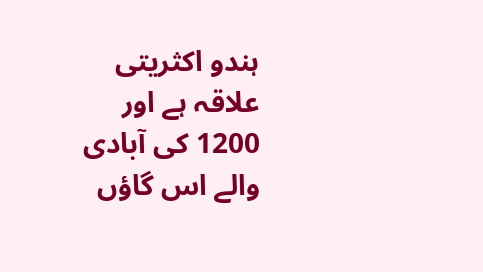ہندو اکثریتی علاقہ ہے اور 1200 کی آبادی والے اس گاؤں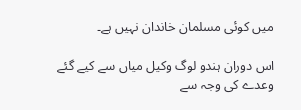میں کوئی مسلمان خاندان نہیں ہے۔

اس دوران ہندو لوگ وکیل میاں سے کیے گئے وعدے کی وجہ سے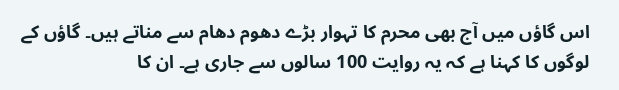اس گاؤں میں آج بھی محرم کا تہوار بڑے دھوم دھام سے مناتے ہیں۔ گاؤں کے لوگوں کا کہنا ہے کہ یہ روایت 100 سالوں سے جاری ہے۔ ان کا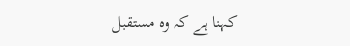کہنا ہے کہ وہ مستقبل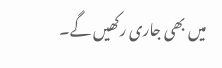میں بھی جاری رکھیں گے۔